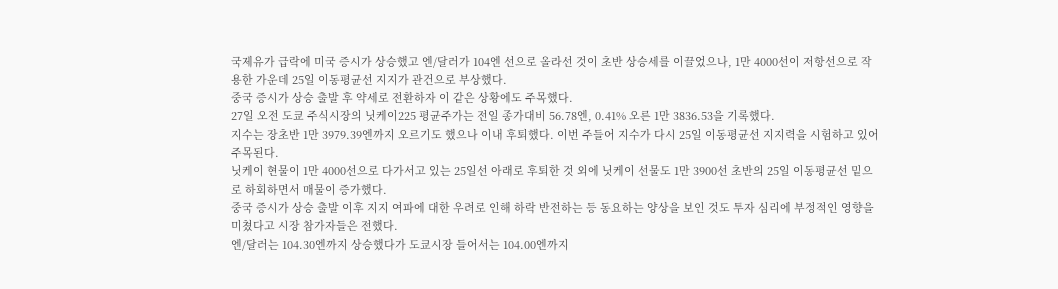국제유가 급락에 미국 증시가 상승했고 엔/달러가 104엔 선으로 올라선 것이 초반 상승세를 이끌었으나, 1만 4000선이 저항선으로 작용한 가운데 25일 이동평균선 지지가 관건으로 부상했다.
중국 증시가 상승 출발 후 약세로 전환하자 이 같은 상황에도 주목했다.
27일 오전 도쿄 주식시장의 닛케이225 평균주가는 전일 종가대비 56.78엔, 0.41% 오른 1만 3836.53을 기록했다.
지수는 장초반 1만 3979.39엔까지 오르기도 했으나 이내 후퇴했다. 이번 주들어 지수가 다시 25일 이동평균선 지지력을 시험하고 있어 주목된다.
닛케이 현물이 1만 4000선으로 다가서고 있는 25일선 아래로 후퇴한 것 외에 닛케이 선물도 1만 3900선 초반의 25일 이동평균선 밑으로 하회하면서 매물이 증가했다.
중국 증시가 상승 출발 이후 지지 여파에 대한 우려로 인해 하락 반전하는 등 동요하는 양상을 보인 것도 투자 심리에 부정적인 영향을 미쳤다고 시장 참가자들은 전했다.
엔/달러는 104.30엔까지 상승했다가 도쿄시장 들어서는 104.00엔까지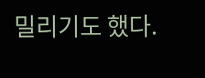밀리기도 했다.